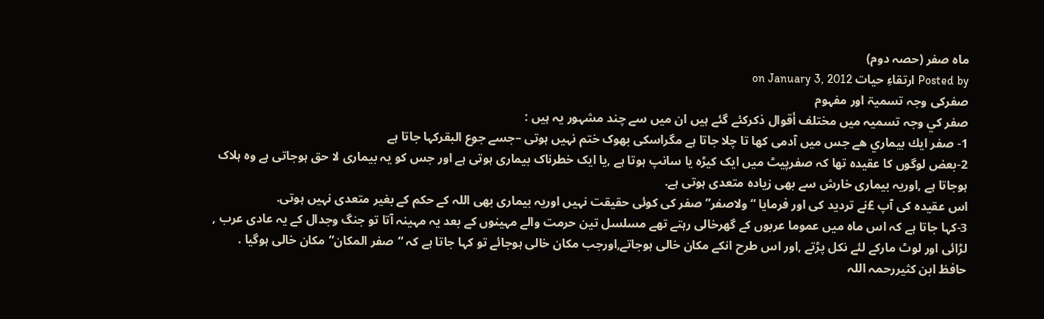ماہ صفر (حصہ دوم)
Posted by ارتقاءِ حيات on January 3, 2012
صفرکی وجہ تسمیۃ اور مفہوم
صفر كي وجہ تسمیہ میں مختلف أقوال ذکرکئے گئے ہیں ان میں سے چند مشہور یہ ہیں :
1- صفر ايك بيماري هے جس میں آدمی کھا تا چلا جاتا ہے مگراسکی بھوک ختم نہیں ہوتی –جسے جوع البقرکہا جاتا ہے
2-بعض لوگوں کا عقیدہ تھا کہ صفرپیٹ میں ایک کیڑہ یا سانپ ہوتا ہے ,یا ایک خطرناک بیماری ہوتی ہے اور جس کو یہ بیماری لا حق ہوجاتی ہے وہ ہلاک ہوجاتا ہے ,اوریہ بیماری خارش سے بھی زیادہ متعدی ہوتی ہے.
اس عقیدہ کی آپ £نے تردید کی اور فرمایا “ولاصفر” صفر کی کوئی حقیقت نہیں اوریہ بیماری بھی اللہ کے حکم کے بغیر متعدی نہیں ہوتی.
3-كہا جاتا ہے کہ اس ماہ میں عموما عربوں کے گھرخالی رہتے تھے مسلسل تین حرمت والے مہینوں کے بعد یہ مہینہ آتا تو جنگ وجدال کے یہ عادی عرب , لڑائی اور لوٹ مارکے لئے نکل پڑتے ,اور اس طرح انکے مکان خالی ہوجاتے,اورجب مکان خالی ہوجائے تو کہا جاتا ہے کہ “صفر المکان”مکان خالی ہوگیا .
حافظ ابن کثیررحمہ اللہ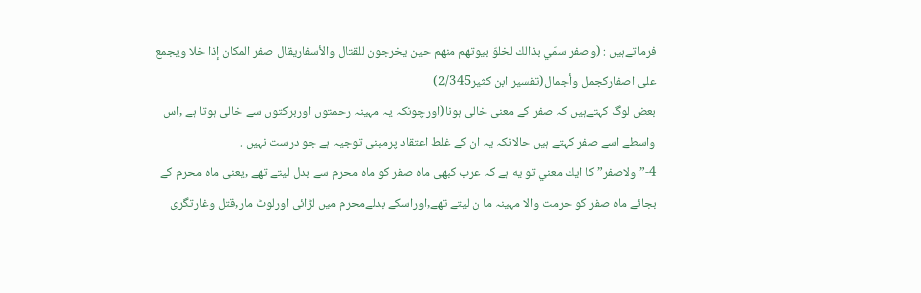فرماتےہیں : (وصفر سمّي بذالك لخلوّ بيوتهم منهم حين يخرجون للقتال والأسفاريقال صفر المكان إذا خلا ويجمع على اصفاركجمل وأجمال(تفسير ابن كثير2/345)
بعض لوگ کہتےہیں کہ صفر کے معنی خالی ہونا(اورچونکہ یہ مہینہ رحمتوں اوربرکتوں سے خالی ہوتا ہے ,اس واسطے اسے صفر کہتے ہیں حالانکہ یہ ان کے غلط اعتقاد پرمبنی توجیہ ہے جو درست نہیں .
4-”ولاصفر”كا ايك معني تو يه ہے کہ عرب کبھی ماہ صفر کو ماہ محرم سے بدل لیتے تھے ,یعنی ماہ محرم کے بجائے ماہ صفر کو حرمت والا مہینہ ما ن لیتے تھے,اوراسکے بدلےمحرم میں لڑائی اورلوٹ مار,قتل وغارتگری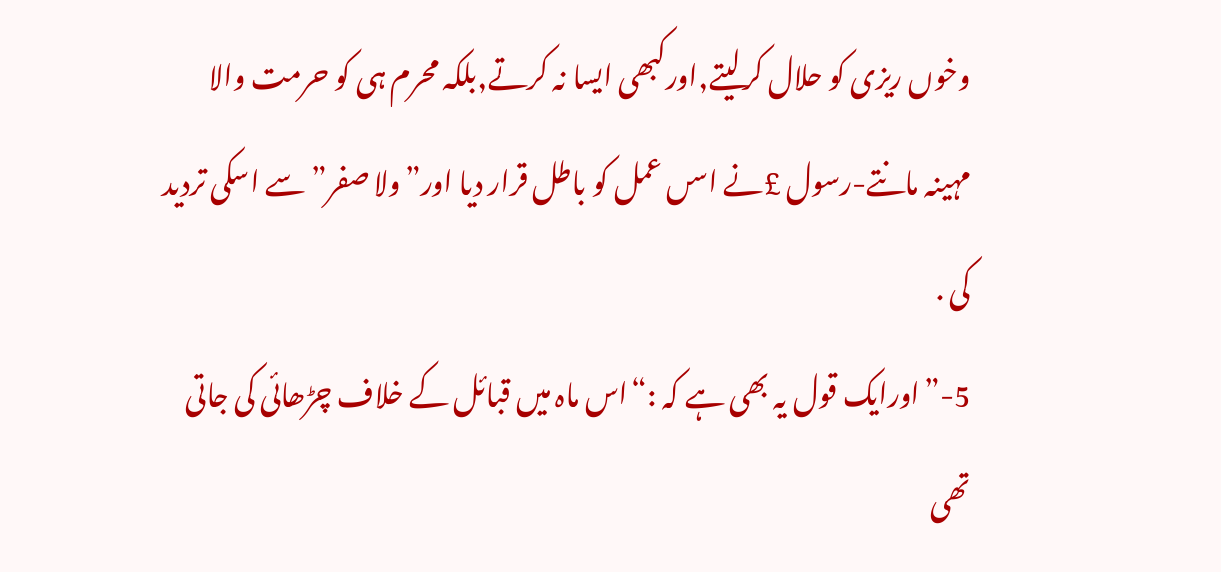وخوں ریزی کو حلال کرلیتے,اورکبھی ایسا نہ کرتے,بلکہ محرم ہی کو حرمت والا مہینہ مانتے-رسول £نے اسں عمل کو باطل قرار دیا اور”ولا صفر”سے اسکی تردید کی .
5-”اورایک قول یہ بھی ہے کہ :“اس ماہ میں قبائل کے خلاف چڑھائی کی جاتی تھی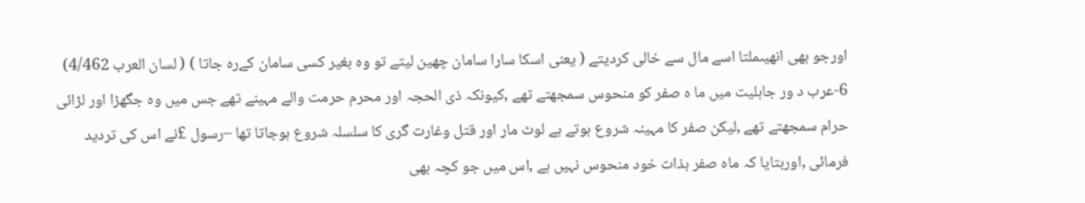اورجو بھی انھیںملتا اسے مال سے خالی کردیتے ( یعنی اسکا سارا سامان چھین لیتے تو وہ بغیر کسی سامان کےرہ جاتا ) ( لسان العرب 4/462)
6-عرب د ور جاہلیت میں ما ہ صفر کو منحوس سمجھتے تھے ,کیونکہ ذی الحجہ اور محرم حرمت والے مہینے تھے جس میں وہ جگھڑا اور لڑائی حرام سمجھتے تھے ,لیکن صفر کا مہینہ شروع ہوتے ہے لوٹ مار اور قتل وغارت گری کا سلسلہ شروع ہوجاتا تھا –رسول £نے اس کی تردید فرمائی ,اوربتایا کہ ماہ صفر بذات خود منحوس نہیں ہے ,اس میں جو کچہ بھی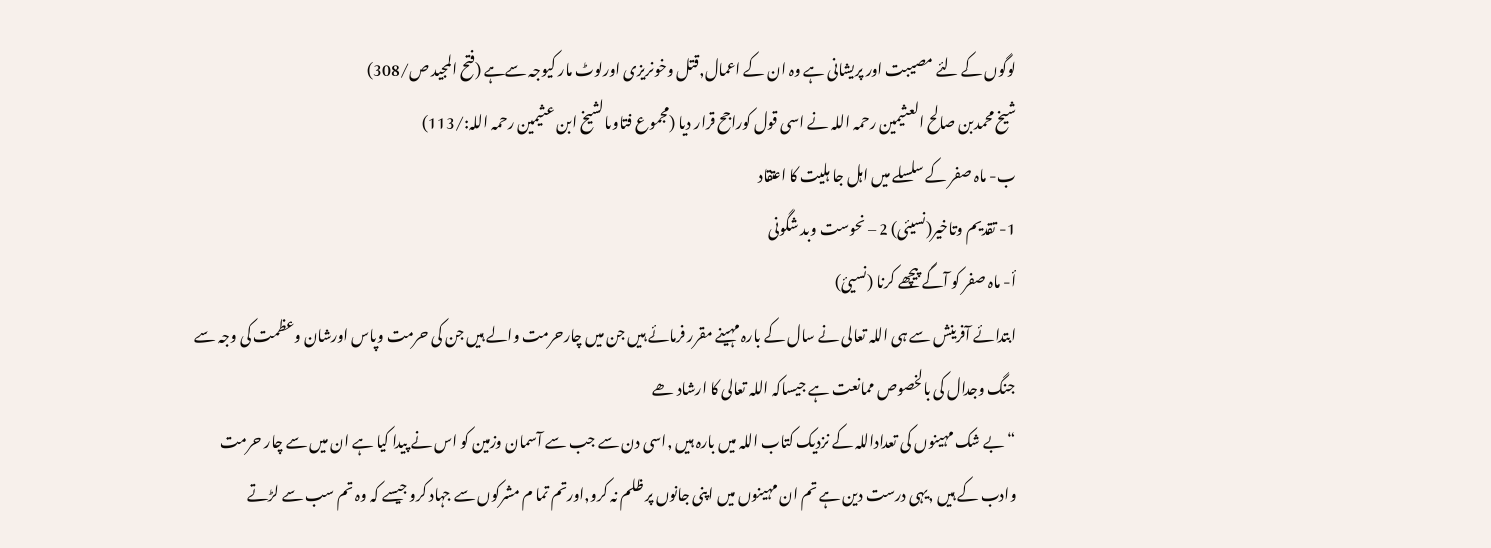لوگوں کے لئے مصیبت اور پریشانی ہے وہ ان کے اعمال,قتل وخونریزی اورلوٹ مار کیوجہ سےہے (فتح المجید ص/308)
شیخ محمدبن صالح العثیمین رحمہ اللہ نے اسی قول کوراجح قرار دیا (مجموع فتاوىالشیخ ابن عثیمین رحمہ اللہ:/113)
ب- ماہ صفر کے سلسلے میں اہل جا ہلیت کا اعتقاد
1- تقدیم وتاخیر(نسیئی) 2 – نحوست وبد شگونی
أ- ماہ صفر کو آگے پیچھے کرنا (نسیئ)
ابتدائے آفرینش سے ہی اللہ تعالى نے سال کے بارہ مہینے مقرر فرمائے ہیں جن میں چارحرمت والے ہیں جن کی حرمت وپاس اورشان وعظمت کی وجہ سے جنگ وجدال کی بالخصوص ممانعت ہے جیساکہ اللہ تعالى کا ارشاد ھے
“بے شک مہینوں کی تعداداللہ کے نزدیک کتاب اللہ میں بارہ ہیں ,اسی دن سے جب سے آسمان وزمین کو اس نے پیدا کیا ہے ان میں سے چار حرمت وادب کے ہیں ,یہی درست دین ہے تم ان مہینوں میں اپنی جانوں پر ظلم نہ کرو,اورتم تما م مشرکوں سے جہاد کرو جیسے کہ وہ تم سب سے لڑتے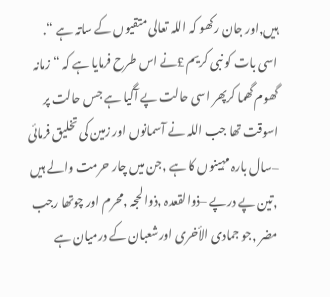ہیں,اور جان رکھو کہ اللہ تعالى متقیوں کے ساتہ ہے “.
اسی بات کو نبی کریم £نے اس طرح فرمایا ہے کہ “زمانہ گھوم گھما کرپھر اسی حالت پے آگیا ہے جس حالت پر اسوقت تھا جب اللہ نے آسمانوں اور زمین کی تخلیق فرمائی –سال بارہ مہینوں کا ہے ,جن میں چار حرمت والے ہیں ,تین پے درپے –ذوالقعدہ ,ذوالحجہ ,محرم اور چوتھا رجب مضر ,جو جمادی الأخری اورشعبان کے درمیان ہے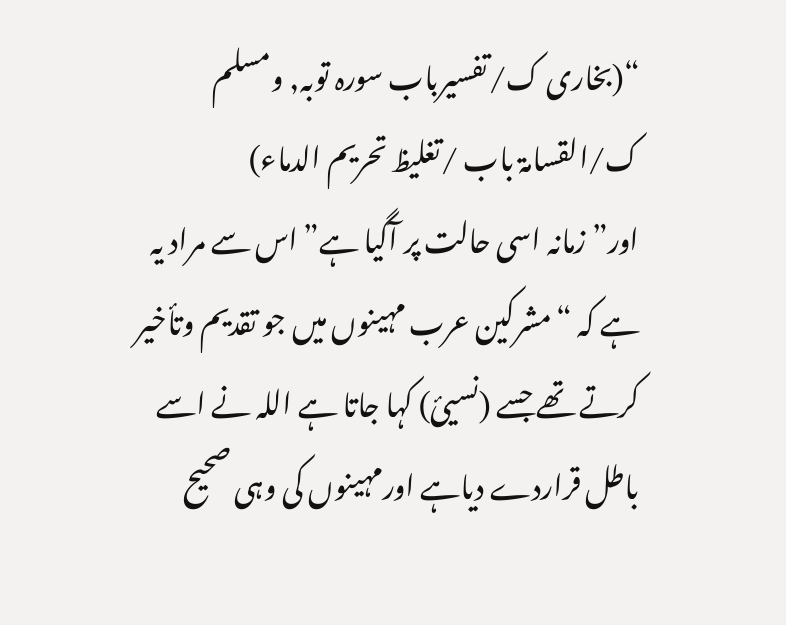“(بخاری ک/تفسیرباب سورہ توبہ, ومسلم ک/القسامۃ باب /تغلیظ تحریم الدماء)
اور”زمانہ اسی حالت پر آگیا ہے” اس سے مراد یہ ہے کہ “مشرکین عرب مہینوں میں جو تقدیم وتأخیر کرتے تھے جسے (نسیئ) کہا جاتا ہے اللہ نے اسے باطل قراردے دیاہے اورمہینوں کی وہی صحیح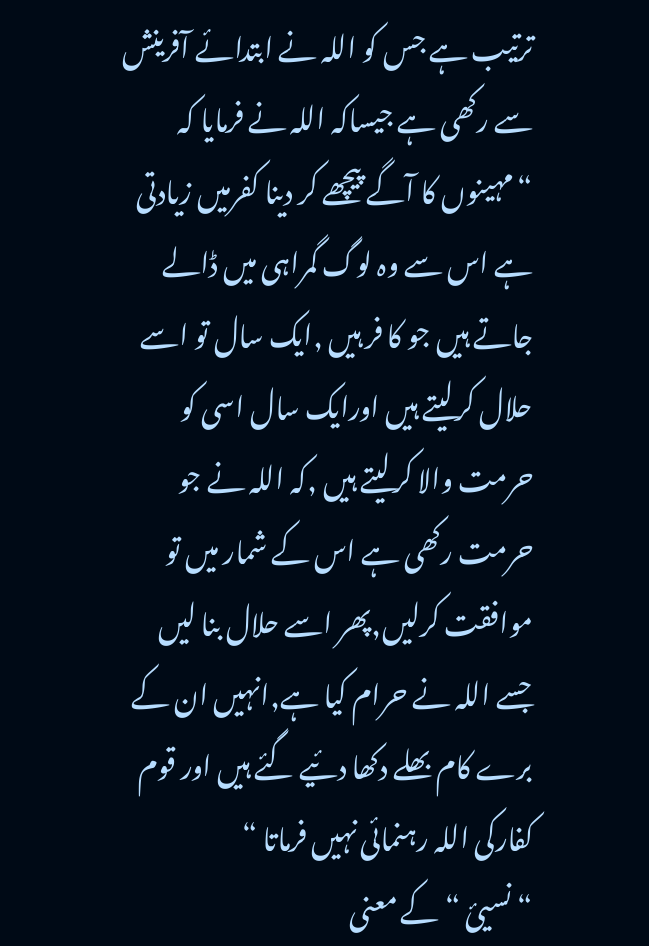ترتیب ہے جس کو اللہ نے ابتدائے آفرینش سے رکھی ہے جیساکہ اللہ نے فرمایا کہ
“مہینوں کا آگے پیچھے کر دینا کفرمیں زیادتی ہے اس سے وہ لوگ گمراہی میں ڈالے جاتے ہیں جو کا فر ہیں ,ایک سال تو اسے حلال کرلیتے ہیں اورایک سال اسی کو حرمت والا کرلیتے ہیں ,کہ اللہ نے جو حرمت رکھی ہے اس کے شمار میں تو موافقت کرلیں,پھر اسے حلال بنا لیں جسے اللہ نے حرام کیا ہے,انہیں ان کے برے کام بھلے دکھا دئیے گئے ہیں اور قوم کفارکی اللہ رہنمائی نہیں فرماتا “
“نسیئ “کے معنی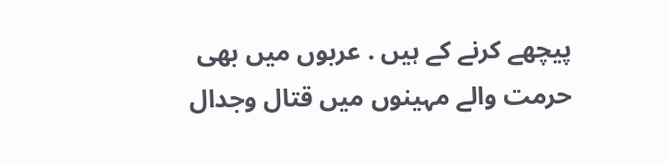پیچھے کرنے کے ہیں . عربوں میں بھی حرمت والے مہینوں میں قتال وجدال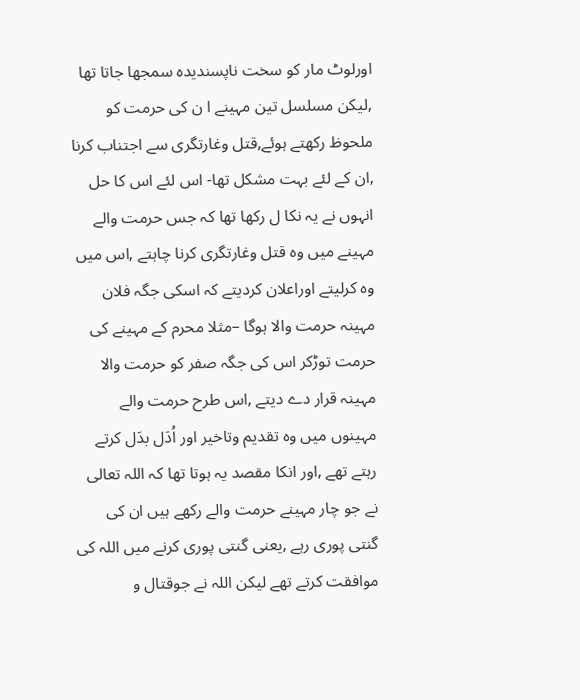اورلوٹ مار کو سخت ناپسندیدہ سمجھا جاتا تھا ,لیکن مسلسل تین مہینے ا ن کی حرمت کو ملحوظ رکھتے ہوئے,قتل وغارتگری سے اجتناب کرنا ,ان کے لئے بہت مشکل تھا- اس لئے اس کا حل انہوں نے یہ نکا ل رکھا تھا کہ جس حرمت والے مہینے میں وہ قتل وغارتگری کرنا چاہتے ,اس میں وہ کرلیتے اوراعلان کردیتے کہ اسکی جگہ فلان مہینہ حرمت والا ہوگا –مثلا محرم کے مہینے کی حرمت توڑکر اس کی جگہ صفر کو حرمت والا مہینہ قرار دے دیتے ,اس طرح حرمت والے مہینوں میں وہ تقدیم وتاخیر اور اُدَل بدَل کرتے رہتے تھے ,اور انکا مقصد یہ ہوتا تھا کہ اللہ تعالى نے جو چار مہینے حرمت والے رکھے ہیں ان کی گنتی پوری رہے ,یعنی گنتی پوری کرنے میں اللہ کی موافقت کرتے تھے لیکن اللہ نے جوقتال و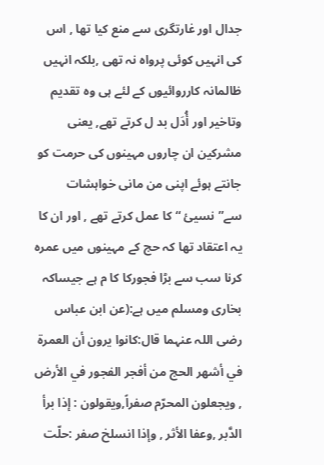جدال اور غارتگری سے منع کیا تھا , اس کی انہیں کوئی پرواہ نہ تھی ,بلکہ انہیں ظالمانہ کارروائیوں کے لئے ہی وہ تقدیم وتاخیر اور أُدَل بد ل کرتے تھے, یعنی مشرکین ان چاروں مہینوں کی حرمت کو جانتے ہوئے اپنی من مانی خواہشات سے”نسیئ “کا عمل کرتے تھے , اور ان کا یہ اعتقاد تھا کہ حج کے مہینوں میں عمرہ کرنا سب سے بڑا فجورکا کا م ہے جیساکہ بخاری ومسلم میں ہے:(عن ابن عباس رضی اللہ عنہما قال:كانوا يرون أن العمرة في أشهر الحج من أفجر الفجور في الأرض , ويجعلون المحرّم صفراً,ويقولون : إذا برأ الدَّبر ,وعفا الأثر , وإذا انسلخ صفر :حلّت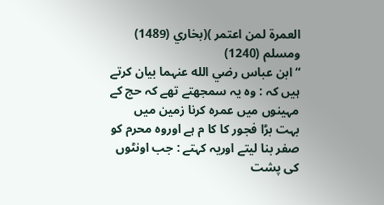العمرة لمن اعتمر )(بخاري (1489) ومسلم (1240)
“ابن عباس رضي الله عنہما بیان کرتے ہیں کہ : وہ یہ سمجھتے تھے کہ حج کے مہینوں میں عمرہ کرنا زمین میں بہت بڑا فجور کا کا م ہے اوروہ محرم کو صفر بنا لیتے اوریہ کہتے : جب اونٹوں کی پشت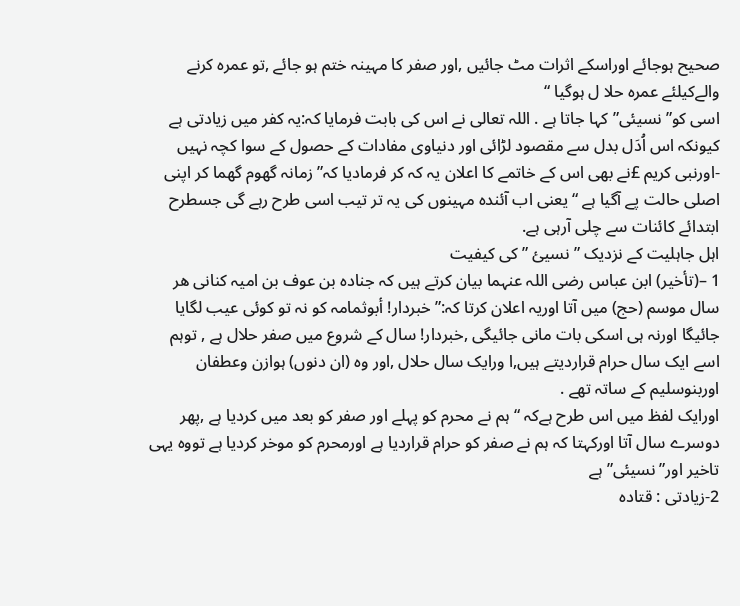صحیح ہوجائے اوراسکے اثرات مٹ جائیں ,اور صفر کا مہینہ ختم ہو جائے ,تو عمرہ کرنے والےکیلئے عمرہ حلا ل ہوگیا “
اسی کو”نسیئی”کہا جاتا ہے . اللہ تعالى نے اس کی بابت فرمایا کہ:یہ کفر میں زیادتی ہے کیونکہ اس اُدَل بدل سے مقصود لڑائی اور دنیاوی مفادات کے حصول کے سوا کچہ نہیں -اورنبی کریم £نے بھی اس کے خاتمے کا اعلان یہ کہ کر فرمادیا کہ”زمانہ گھوم گھما کر اپنی اصلی حالت پے آگیا ہے “یعنی اب آئندہ مہینوں کی یہ تر تیب اسی طرح رہے گی جسطرح ابتدائے کائنات سے چلی آرہی ہے.
اہل جاہلیت کے نزدیک ” نسیئ ” کی کیفیت
1 –(تأخیر) ابن عباس رضی اللہ عنہما بیان کرتے ہیں کہ جنادہ بن عوف بن امیہ کنانی ھر سال موسم (حج) میں آتا اوریہ اعلان کرتا كہ:”خبردار! أبوثمامہ کو نہ تو کوئی عیب لگایا جائیگا اورنہ ہی اسکی بات مانی جائیگی ,خبردار! سال کے شروع میں صفر حلال ہے , توہم اسے ایک سال حرام قراردیتے ہیں,ا ورایک سال حلال ,اور وہ (ان دنوں) ہوازن وعطفان اوربنوسلیم کے ساتہ تھے .
اورایک لفظ میں اس طرح ہےکہ “ ہم نے محرم کو پہلے اور صفر کو بعد میں کردیا ہے ,پھر دوسرے سال آتا اورکہتا کہ ہم نے صفر کو حرام قراردیا ہے اورمحرم کو موخر کردیا ہے تووہ یہی تاخیر اور”نسیئی” ہے
2-زیادتی : قتاده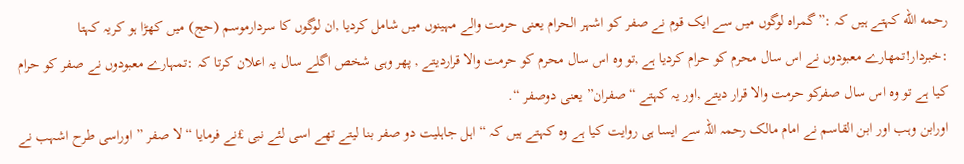رحمه الله كہتے ہیں کہ :”گمراہ لوگوں میں سے ایک قوم نے صفر کو اشہر الحرام یعنی حرمت والے مہینوں میں شامل کردیا ,ان لوگوں کا سردارموسم (حج) میں کھڑا ہو کریہ کہتا :خبردار!تمهارے معبودوں نے اس سال محرم کو حرام کردیا ہے ,تو وہ اس سال محرم کو حرمت والا قراردیتے , پھر وہی شخص اگلے سال یہ اعلان کرتا کہ :تمہارے معبودوں نے صفر کو حرام کیا ہے تو وہ اس سال صفرکو حرمت والا قرار دیتے ,اور یہ کہتے “صفران” یعنی دوصفر “.
اورابن وہب اور ابن القاسم نے امام مالک رحمہ اللہ سے ایسا ہی روایت کیا ہے وہ کہتے ہیں کہ “اہل جاہلیت دو صفر بنا لیتے تھے اسی لئے نبی £نے فرمایا “لا صفر ” اوراسی طرح اشہب نے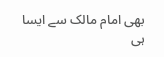بھی امام مالک سے ایسا ہی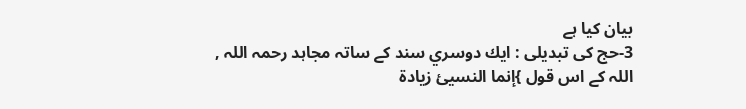بیان کیا ہے
3-حج کی تبدیلی : ايك دوسري سند كے ساتہ مجاہد رحمہ اللہ , اللہ کے اس قول }إنما النسيئ زيادة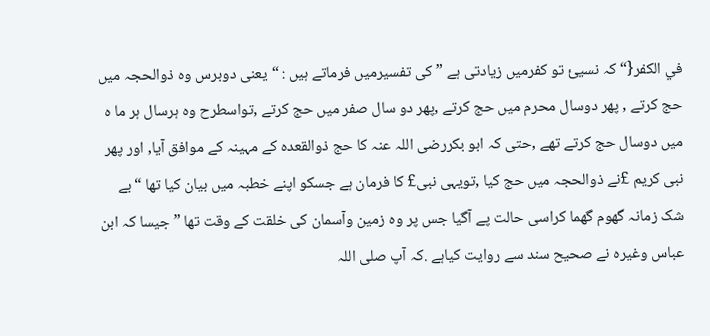في الكفر{“کہ نسیئ تو کفرمیں زیادتی ہے ” کی تفسیرمیں فرماتے ہیں : “یعنی دوبرس وہ ذوالحجہ میں حج کرتے , پھر دوسال محرم میں حج کرتے ,پھر دو سال صفر میں حج کرتے ,تواسطرح وہ ہرسال ہر ما ہ میں دوسال حج کرتے تھے ,حتى کہ ابو بکررضی اللہ عنہ کا حج ذوالقعدہ کے مہینہ کے موافق آیا, اور پھر نبی کریم £نے ذوالحجہ میں حج کیا ,تویہی نبی£ کا فرمان ہے جسکو اپنے خطبہ میں بیان کیا تھا “بے شک زمانہ گھوم گھما کراسی حالت پے آگیا جس پر وہ زمین وآسمان کی خلقت کے وقت تھا ” جیسا کہ ابن عباس وغیرہ نے صحیح سند سے روایت کیاہے .کہ آپ صلی اللہ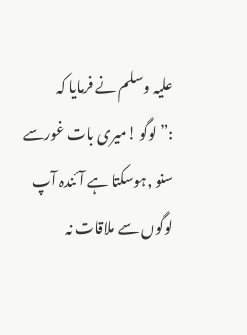علیہ وسلم نے فرمایا کہ
:” لوگو !میری بات غورسے سنو ,ہوسکتا ہے آئندہ آپ لوگوں سے ملاقات نہ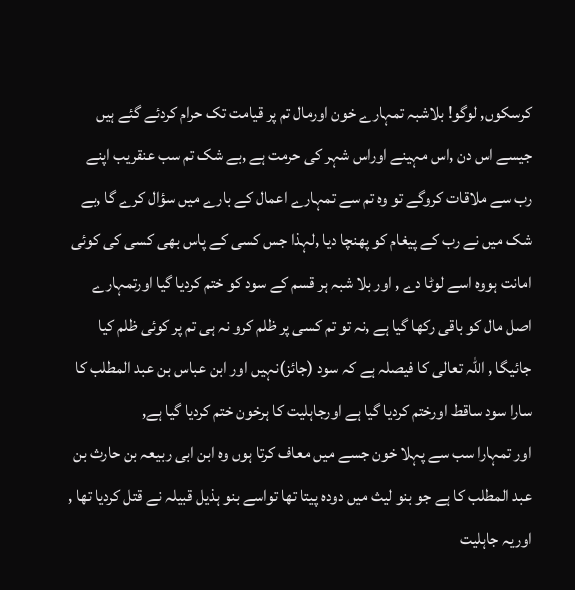کرسکوں, لوگو! بلاشبہ تمہارے خون اورمال تم پر قیامت تک حرام کردئے گئے ہیں جیسے اس دن ,اس مہینے اوراس شہر کی حرمت ہے ,بے شک تم سب عنقریب اپنے رب سے ملاقات کروگے تو وہ تم سے تمہارے اعمال کے بارے میں سؤال کرے گا ,بے شک میں نے رب کے پیغام کو پھنچا دیا ,لہذا جس کسی کے پاس بھی کسی کی کوئی امانت ہووہ اسے لوٹا دے , اور بلا شبہ ہر قسم کے سود کو ختم کردیا گیا اورتمہارے اصل مال کو باقی رکھا گیا ہے ,نہ تو تم کسی پر ظلم کرو نہ ہی تم پر کوئی ظلم کیا جائیگا , اللہ تعالى کا فیصلہ ہے کہ سود (جائز)نہیں اور ابن عباس بن عبد المطلب کا سارا سود ساقط اورختم کردیا گیا ہے اورجاہلیت کا ہرخون ختم کردیا گیا ہے,
اور تمہارا سب سے پہلا خون جسے میں معاف کرتا ہوں وہ ابن ابی ربیعہ بن حارث بن عبد المطلب کا ہے جو بنو لیث میں دودہ پیتا تھا تواسے بنو ہذیل قبیلہ نے قتل کردیا تھا , اوریہ جاہلیت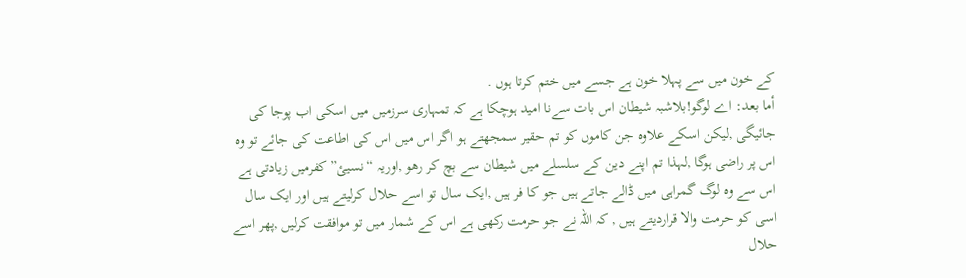کے خون میں سے پہلا خون ہے جسے میں ختم کرتا ہوں .
أما بعد: اے لوگو!بلاشبہ شیطان اس بات سےنا امید ہوچکا ہے کہ تمہاری سرزمیں میں اسکی اب پوجا کی جائیگی ,لیکن اسکے علاوہ جن کاموں کو تم حقیر سمجھتے ہو اگر اس میں اس کی اطاعت کی جائے تو وہ اس پر راضی ہوگا ,لہذا تم اپنے دین کے سلسلے میں شیطان سے بچ کر رھو ,اوریہ “نسیئ”کفرمیں زیادتی ہے اس سے وہ لوگ گمراہی میں ڈالے جاتے ہیں جو کا فر ہیں ,ایک سال تو اسے حلال کرلیتے ہیں اور ایک سال اسی کو حرمت والا قراردیتے ہیں , کہ اللہ نے جو حرمت رکھی ہے اس کے شمار میں تو موافقت کرلیں ,پھر اسے حلال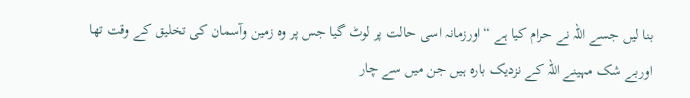بنا لیں جسے اللہ نے حرام کیا ہے “اورزمانہ اسی حالت پر لوٹ گیا جس پر وہ زمین وآسمان کی تخلیق کے وقت تھا اوربے شک مہینے اللہ کے نزدیک بارہ ہیں جن میں سے چار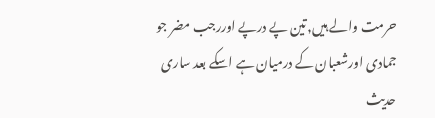حرمت والے ہیں,تین پے درپے اوررجب مضر جو جمادی اورشعبان کے درمیان ہے اسکے بعد ساری حدیث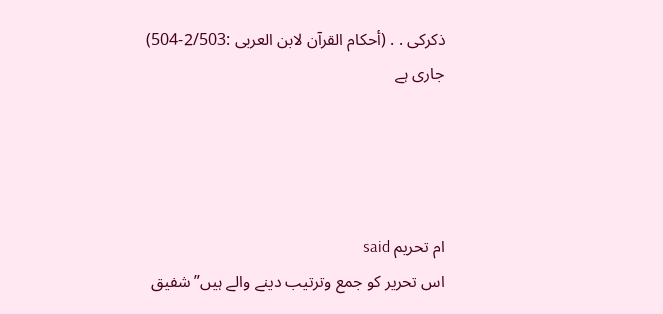ذکرکی . . (أحکام القرآن لابن العربی :2/503-504)
جاری ہے




ام تحریم said
اس تحریر کو جمع وترتيب دینے والے ہیں”شفيق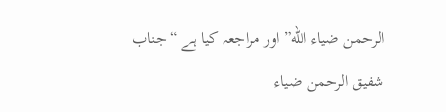الرحمن ضياء الله”اور مراجعہ کیا ہے “جناب شفیق الرحمن ضیاء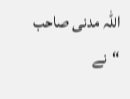اللہ مدنی صاحب “نے